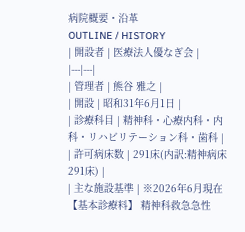病院概要・沿革
OUTLINE / HISTORY
| 開設者 | 医療法人優なぎ会 |
|---|---|
| 管理者 | 熊谷 雅之 |
| 開設 | 昭和31年6月1日 |
| 診療科目 | 精神科・心療内科・内科・リハビリテーション科・歯科 |
| 許可病床数 | 291床(内訳:精神病床291床) |
| 主な施設基準 | ※2026年6月現在 【基本診療料】 精神科救急急性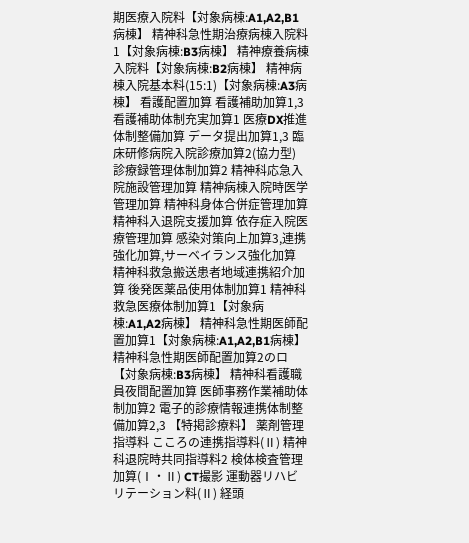期医療入院料【対象病棟:A1,A2,B1病棟】 精神科急性期治療病棟入院料1【対象病棟:B3病棟】 精神療養病棟入院料【対象病棟:B2病棟】 精神病棟入院基本料(15:1)【対象病棟:A3病棟】 看護配置加算 看護補助加算1,3 看護補助体制充実加算1 医療DX推進体制整備加算 データ提出加算1,3 臨床研修病院入院診療加算2(協力型) 診療録管理体制加算2 精神科応急入院施設管理加算 精神病棟入院時医学管理加算 精神科身体合併症管理加算 精神科入退院支援加算 依存症入院医療管理加算 感染対策向上加算3,連携強化加算,サーベイランス強化加算 精神科救急搬送患者地域連携紹介加算 後発医薬品使用体制加算1 精神科救急医療体制加算1【対象病棟:A1,A2病棟】 精神科急性期医師配置加算1【対象病棟:A1,A2,B1病棟】 精神科急性期医師配置加算2のロ【対象病棟:B3病棟】 精神科看護職員夜間配置加算 医師事務作業補助体制加算2 電子的診療情報連携体制整備加算2,3 【特掲診療料】 薬剤管理指導料 こころの連携指導料(Ⅱ) 精神科退院時共同指導料2 検体検査管理加算(Ⅰ・Ⅱ) CT撮影 運動器リハビリテーション料(Ⅱ) 経頭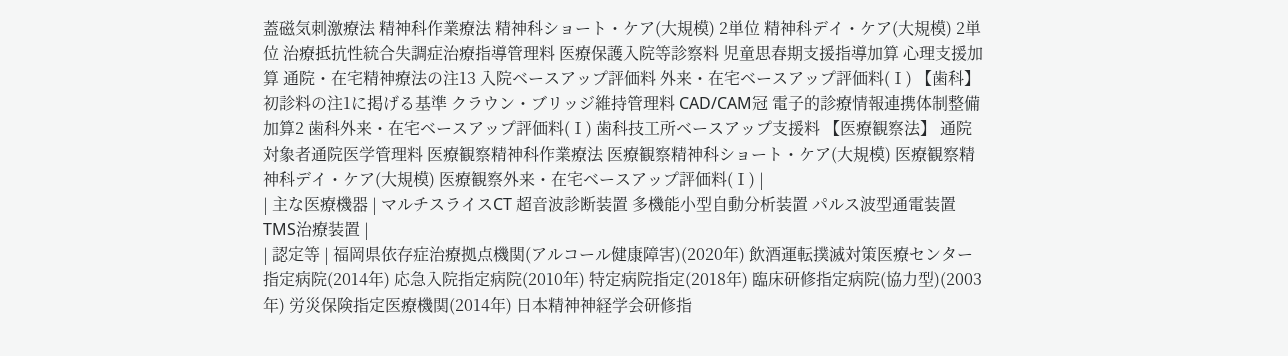蓋磁気刺激療法 精神科作業療法 精神科ショート・ケア(大規模) 2単位 精神科デイ・ケア(大規模) 2単位 治療抵抗性統合失調症治療指導管理料 医療保護入院等診察料 児童思春期支援指導加算 心理支援加算 通院・在宅精神療法の注13 入院ベースアップ評価料 外来・在宅ベースアップ評価料(Ⅰ) 【歯科】 初診料の注1に掲げる基準 クラウン・ブリッジ維持管理料 CAD/CAM冠 電子的診療情報連携体制整備加算2 歯科外来・在宅ベースアップ評価料(Ⅰ) 歯科技工所ベースアップ支援料 【医療観察法】 通院対象者通院医学管理料 医療観察精神科作業療法 医療観察精神科ショート・ケア(大規模) 医療観察精神科デイ・ケア(大規模) 医療観察外来・在宅ベースアップ評価料(Ⅰ) |
| 主な医療機器 | マルチスライスCT 超音波診断装置 多機能小型自動分析装置 パルス波型通電装置 TMS治療装置 |
| 認定等 | 福岡県依存症治療拠点機関(アルコール健康障害)(2020年) 飲酒運転撲滅対策医療センター指定病院(2014年) 応急入院指定病院(2010年) 特定病院指定(2018年) 臨床研修指定病院(協力型)(2003年) 労災保険指定医療機関(2014年) 日本精神神経学会研修指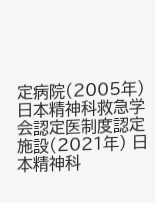定病院(2005年) 日本精神科救急学会認定医制度認定施設(2021年) 日本精神科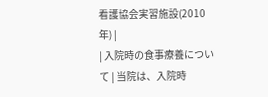看護協会実習施設(2010年) |
| 入院時の食事療養について | 当院は、入院時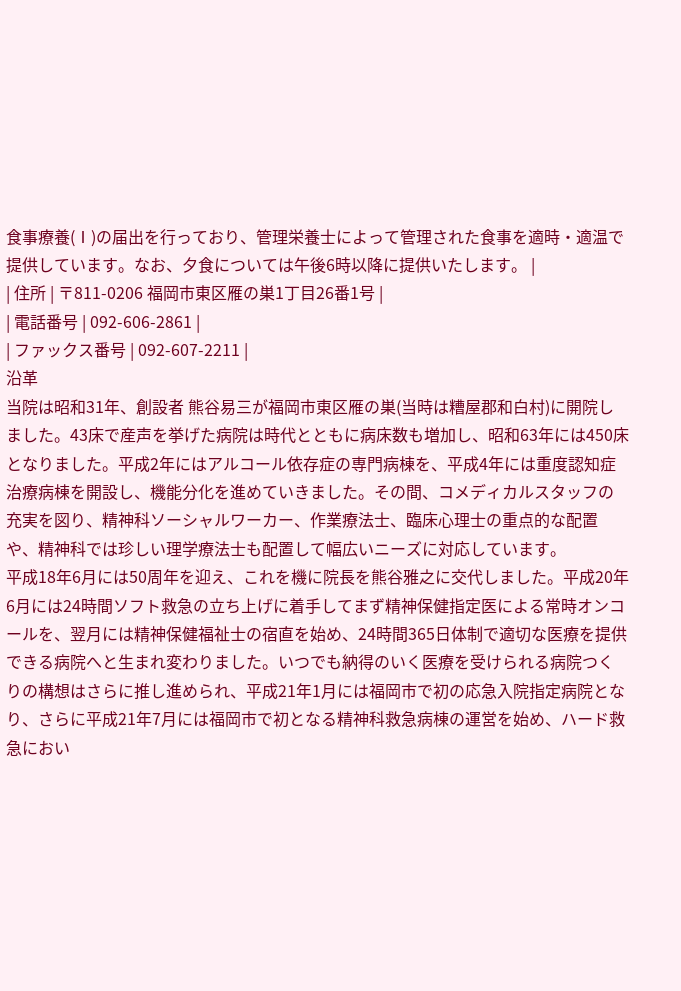食事療養(Ⅰ)の届出を行っており、管理栄養士によって管理された食事を適時・適温で提供しています。なお、夕食については午後6時以降に提供いたします。 |
| 住所 | 〒811-0206 福岡市東区雁の巣1丁目26番1号 |
| 電話番号 | 092-606-2861 |
| ファックス番号 | 092-607-2211 |
沿革
当院は昭和31年、創設者 熊谷易三が福岡市東区雁の巣(当時は糟屋郡和白村)に開院しました。43床で産声を挙げた病院は時代とともに病床数も増加し、昭和63年には450床となりました。平成2年にはアルコール依存症の専門病棟を、平成4年には重度認知症治療病棟を開設し、機能分化を進めていきました。その間、コメディカルスタッフの充実を図り、精神科ソーシャルワーカー、作業療法士、臨床心理士の重点的な配置や、精神科では珍しい理学療法士も配置して幅広いニーズに対応しています。
平成18年6月には50周年を迎え、これを機に院長を熊谷雅之に交代しました。平成20年6月には24時間ソフト救急の立ち上げに着手してまず精神保健指定医による常時オンコールを、翌月には精神保健福祉士の宿直を始め、24時間365日体制で適切な医療を提供できる病院へと生まれ変わりました。いつでも納得のいく医療を受けられる病院つくりの構想はさらに推し進められ、平成21年1月には福岡市で初の応急入院指定病院となり、さらに平成21年7月には福岡市で初となる精神科救急病棟の運営を始め、ハード救急におい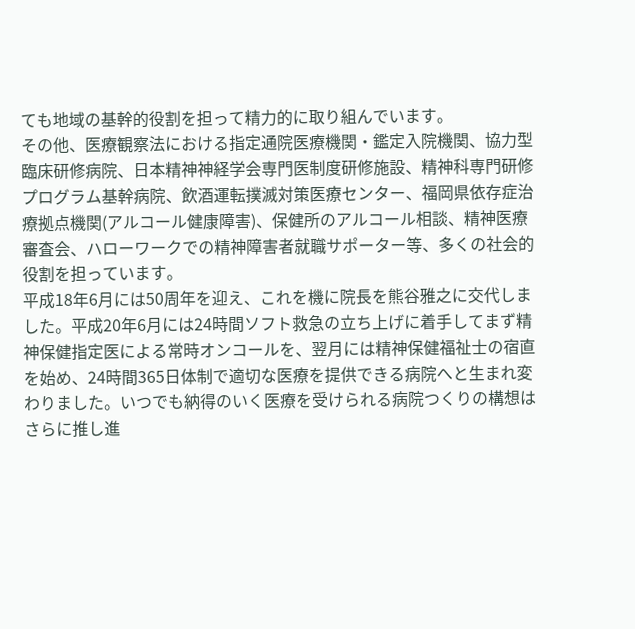ても地域の基幹的役割を担って精力的に取り組んでいます。
その他、医療観察法における指定通院医療機関・鑑定入院機関、協力型臨床研修病院、日本精神神経学会専門医制度研修施設、精神科専門研修プログラム基幹病院、飲酒運転撲滅対策医療センター、福岡県依存症治療拠点機関(アルコール健康障害)、保健所のアルコール相談、精神医療審査会、ハローワークでの精神障害者就職サポーター等、多くの社会的役割を担っています。
平成18年6月には50周年を迎え、これを機に院長を熊谷雅之に交代しました。平成20年6月には24時間ソフト救急の立ち上げに着手してまず精神保健指定医による常時オンコールを、翌月には精神保健福祉士の宿直を始め、24時間365日体制で適切な医療を提供できる病院へと生まれ変わりました。いつでも納得のいく医療を受けられる病院つくりの構想はさらに推し進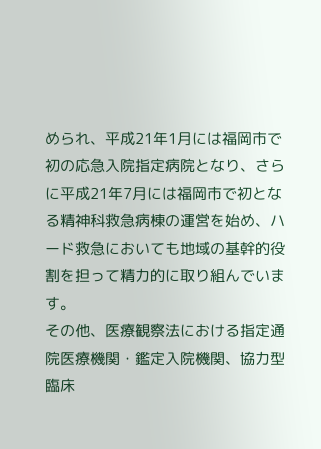められ、平成21年1月には福岡市で初の応急入院指定病院となり、さらに平成21年7月には福岡市で初となる精神科救急病棟の運営を始め、ハード救急においても地域の基幹的役割を担って精力的に取り組んでいます。
その他、医療観察法における指定通院医療機関・鑑定入院機関、協力型臨床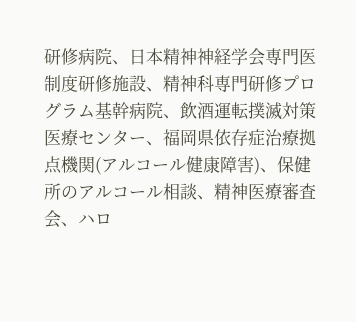研修病院、日本精神神経学会専門医制度研修施設、精神科専門研修プログラム基幹病院、飲酒運転撲滅対策医療センター、福岡県依存症治療拠点機関(アルコール健康障害)、保健所のアルコール相談、精神医療審査会、ハロ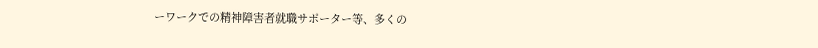ーワークでの精神障害者就職サポーター等、多くの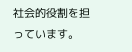社会的役割を担っています。